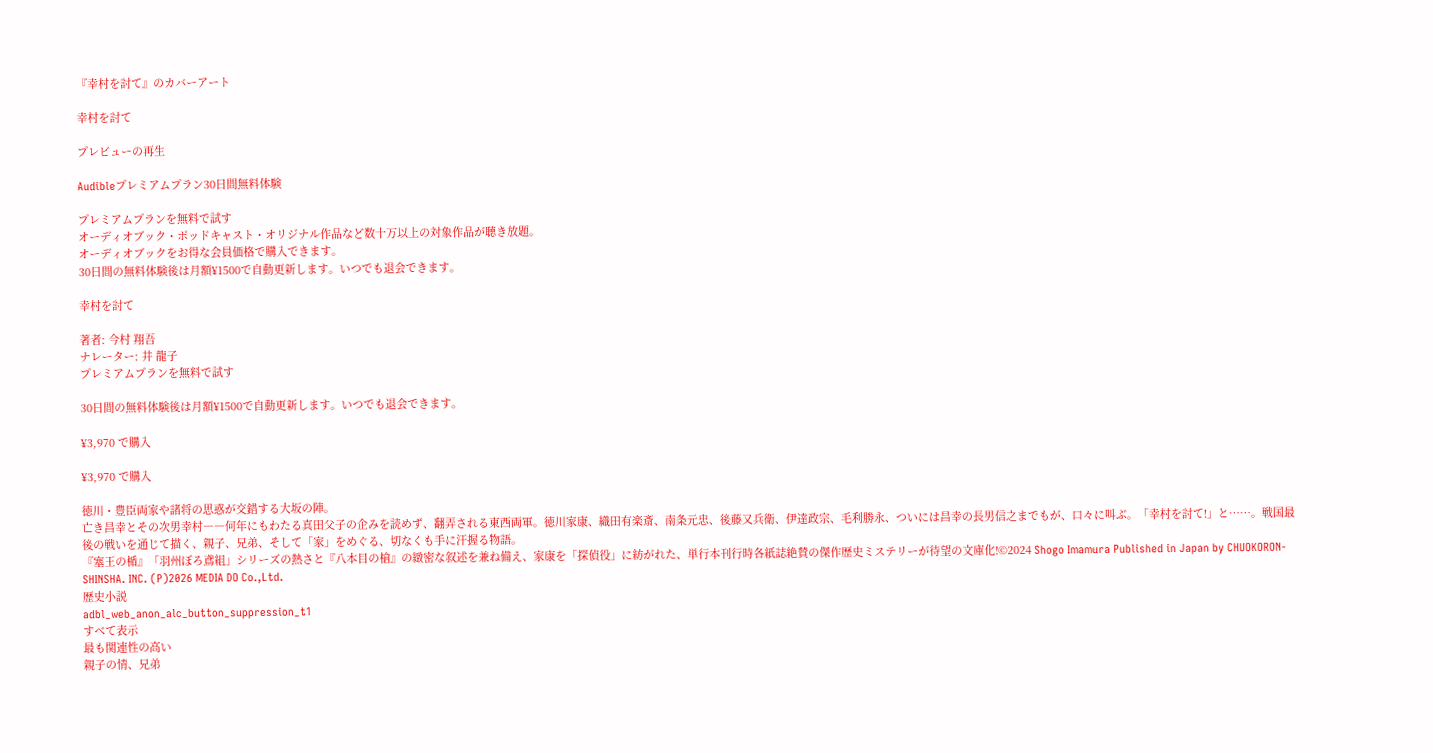『幸村を討て』のカバーアート

幸村を討て

プレビューの再生

Audibleプレミアムプラン30日間無料体験

プレミアムプランを無料で試す
オーディオブック・ポッドキャスト・オリジナル作品など数十万以上の対象作品が聴き放題。
オーディオブックをお得な会員価格で購入できます。
30日間の無料体験後は月額¥1500で自動更新します。いつでも退会できます。

幸村を討て

著者: 今村 翔吾
ナレーター: 井 龍子
プレミアムプランを無料で試す

30日間の無料体験後は月額¥1500で自動更新します。いつでも退会できます。

¥3,970 で購入

¥3,970 で購入

徳川・豊臣両家や諸将の思惑が交錯する大坂の陣。
亡き昌幸とその次男幸村――何年にもわたる真田父子の企みを読めず、翻弄される東西両軍。徳川家康、織田有楽斎、南条元忠、後藤又兵衛、伊達政宗、毛利勝永、ついには昌幸の長男信之までもが、口々に叫ぶ。「幸村を討て!」と……。戦国最後の戦いを通じて描く、親子、兄弟、そして「家」をめぐる、切なくも手に汗握る物語。
『塞王の楯』「羽州ぼろ鳶組」シリーズの熱さと『八本目の槍』の緻密な叙述を兼ね備え、家康を「探偵役」に紡がれた、単行本刊行時各紙誌絶賛の傑作歴史ミステリーが待望の文庫化!©2024 Shogo Imamura Published in Japan by CHUOKORON-SHINSHA. INC. (P)2026 MEDIA DO Co.,Ltd.
歴史小説
adbl_web_anon_alc_button_suppression_t1
すべて表示
最も関連性の高い
親子の情、兄弟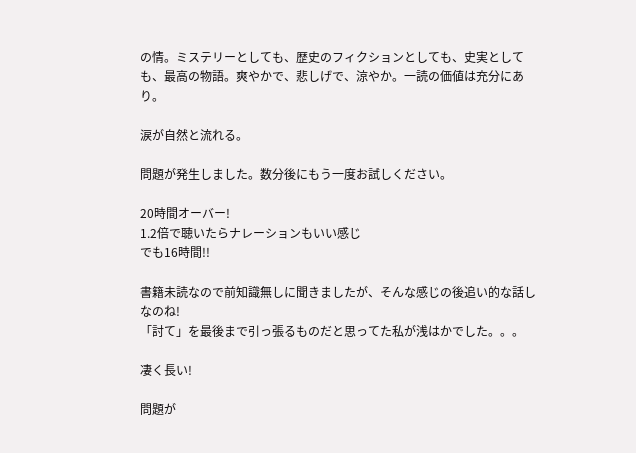の情。ミステリーとしても、歴史のフィクションとしても、史実としても、最高の物語。爽やかで、悲しげで、涼やか。一読の価値は充分にあり。

涙が自然と流れる。

問題が発生しました。数分後にもう一度お試しください。

20時間オーバー!
1.2倍で聴いたらナレーションもいい感じ
でも16時間!!

書籍未読なので前知識無しに聞きましたが、そんな感じの後追い的な話しなのね!
「討て」を最後まで引っ張るものだと思ってた私が浅はかでした。。。

凄く長い!

問題が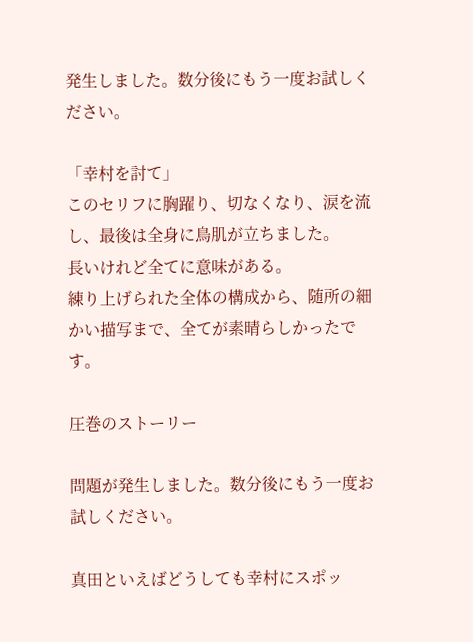発生しました。数分後にもう一度お試しください。

「幸村を討て」
このセリフに胸躍り、切なくなり、涙を流し、最後は全身に鳥肌が立ちました。
長いけれど全てに意味がある。
練り上げられた全体の構成から、随所の細かい描写まで、全てが素晴らしかったです。

圧巻のストーリー

問題が発生しました。数分後にもう一度お試しください。

真田といえばどうしても幸村にスポッ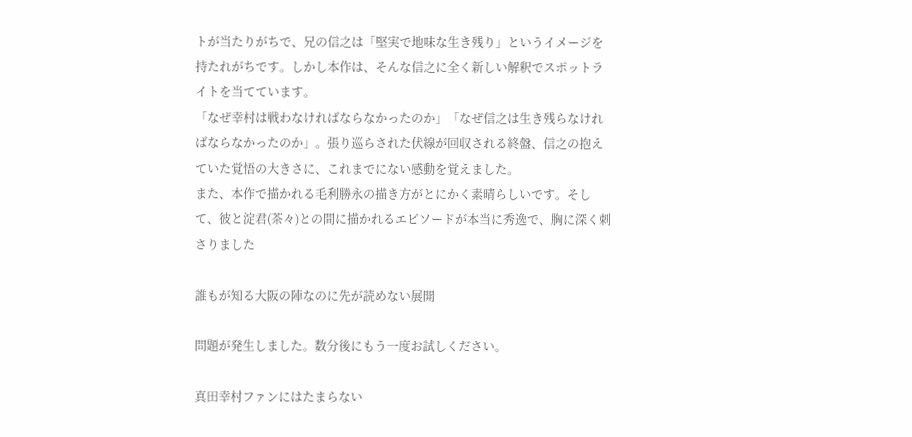トが当たりがちで、兄の信之は「堅実で地味な生き残り」というイメージを持たれがちです。しかし本作は、そんな信之に全く新しい解釈でスポットライトを当てています。
「なぜ幸村は戦わなければならなかったのか」「なぜ信之は生き残らなければならなかったのか」。張り巡らされた伏線が回収される終盤、信之の抱えていた覚悟の大きさに、これまでにない感動を覚えました。
また、本作で描かれる毛利勝永の描き方がとにかく素晴らしいです。そして、彼と淀君(茶々)との間に描かれるエピソードが本当に秀逸で、胸に深く刺さりました

誰もが知る大阪の陣なのに先が読めない展開

問題が発生しました。数分後にもう一度お試しください。

真田幸村ファンにはたまらない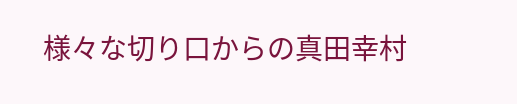様々な切り口からの真田幸村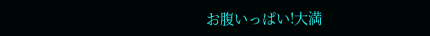お腹いっぱい!大満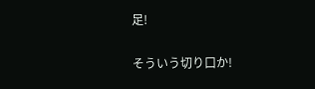足!

そういう切り口か!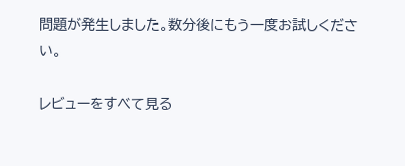問題が発生しました。数分後にもう一度お試しください。

レビューをすべて見る